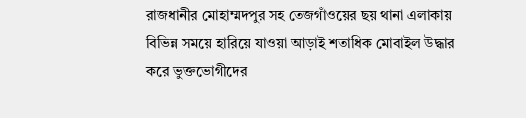রাজধানীর মোহাম্মদপুর সহ তেজগাঁওয়ের ছয় থানা এলাকায় বিভিন্ন সময়ে হারিয়ে যাওয়া আড়াই শতাধিক মোবাইল উদ্ধার করে ভুক্তভোগীদের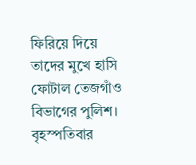ফিরিয়ে দিয়ে তাদের মুখে হাসি ফোটাল তেজগাঁও বিভাগের পুলিশ।
বৃহস্পতিবার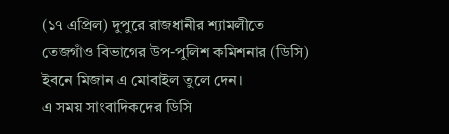(১৭ এপ্রিল) দুপুরে রাজধানীর শ্যামলীতে তেজগাঁও বিভাগের উপ-পুলিশ কমিশনার (ডিসি) ইবনে মিজান এ মোবাইল তুলে দেন।
এ সময় সাংবাদিকদের ডিসি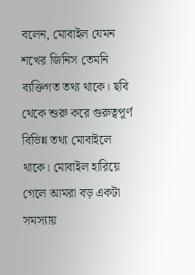বলেন, মোবাইল যেমন শখের জিনিস তেমনি ব্যক্তিগত তথ্য থাকে। ছবি থেকে শুরু করে গুরুত্বপূর্ণ বিভিন্ন তথ্য মোবাইলে থাকে। মোবাইল হারিয়ে গেলে আমরা বড় একটা সমস্যায়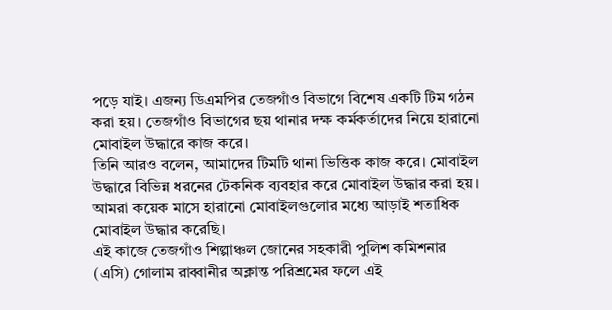পড়ে যাই। এজন্য ডিএমপির তেজগাঁও বিভাগে বিশেষ একটি টিম গঠন করা হয়। তেজগাঁও বিভাগের ছয় থানার দক্ষ কর্মকর্তাদের নিয়ে হারানো মোবাইল উদ্ধারে কাজ করে।
তিনি আরও বলেন, আমাদের টিমটি থানা ভিত্তিক কাজ করে। মোবাইল উদ্ধারে বিভিন্ন ধরনের টেকনিক ব্যবহার করে মোবাইল উদ্ধার করা হয়। আমরা কয়েক মাসে হারানো মোবাইলগুলোর মধ্যে আড়াই শতাধিক মোবাইল উদ্ধার করেছি।
এই কাজে তেজগাঁও শিল্পাঞ্চল জোনের সহকারী পুলিশ কমিশনার (এসি) গোলাম রাব্বানীর অক্লান্ত পরিশ্রমের ফলে এই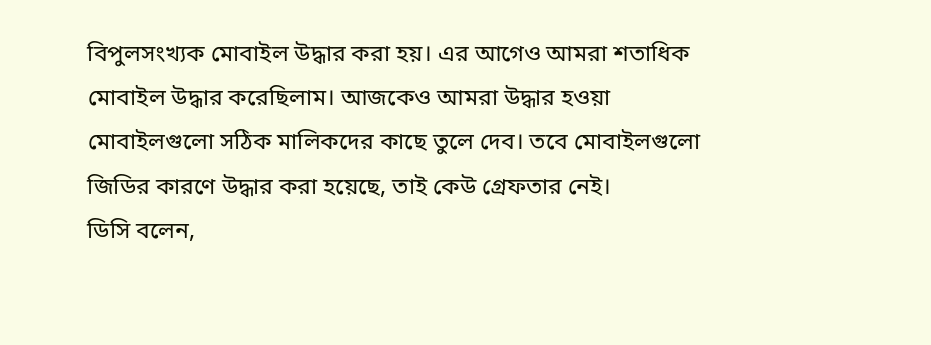বিপুলসংখ্যক মোবাইল উদ্ধার করা হয়। এর আগেও আমরা শতাধিক মোবাইল উদ্ধার করেছিলাম। আজকেও আমরা উদ্ধার হওয়া মোবাইলগুলো সঠিক মালিকদের কাছে তুলে দেব। তবে মোবাইলগুলো জিডির কারণে উদ্ধার করা হয়েছে, তাই কেউ গ্রেফতার নেই।
ডিসি বলেন,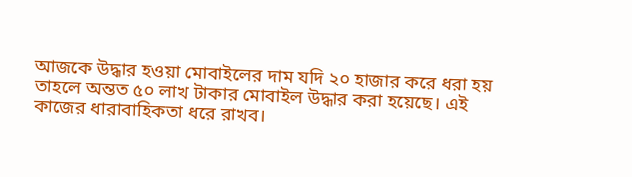আজকে উদ্ধার হওয়া মোবাইলের দাম যদি ২০ হাজার করে ধরা হয় তাহলে অন্তত ৫০ লাখ টাকার মোবাইল উদ্ধার করা হয়েছে। এই কাজের ধারাবাহিকতা ধরে রাখব।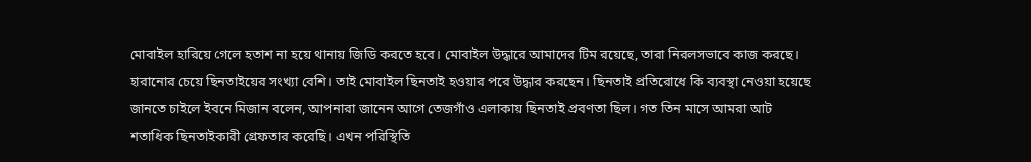মোবাইল হারিয়ে গেলে হতাশ না হয়ে থানায় জিডি করতে হবে। মোবাইল উদ্ধারে আমাদের টিম রয়েছে, তারা নিরলসভাবে কাজ করছে।
হারানোর চেয়ে ছিনতাইয়ের সংখ্যা বেশি। তাই মোবাইল ছিনতাই হওয়ার পরে উদ্ধার করছেন। ছিনতাই প্রতিরোধে কি ব্যবস্থা নেওয়া হয়েছে জানতে চাইলে ইবনে মিজান বলেন, আপনারা জানেন আগে তেজগাঁও এলাকায় ছিনতাই প্রবণতা ছিল। গত তিন মাসে আমরা আট শতাধিক ছিনতাইকারী গ্রেফতার করেছি। এখন পরিস্থিতি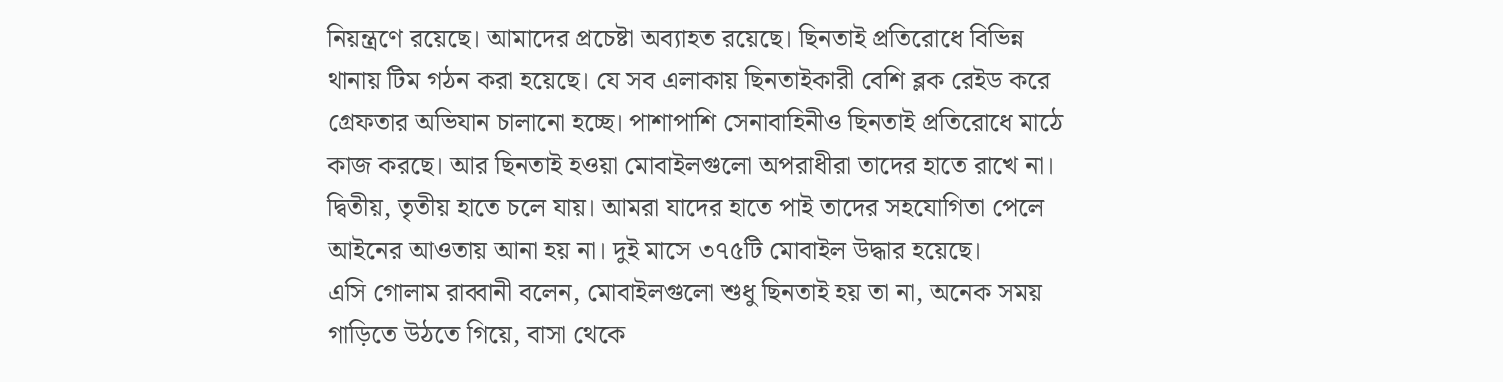নিয়ন্ত্রণে রয়েছে। আমাদের প্রচেষ্টা অব্যাহত রয়েছে। ছিনতাই প্রতিরোধে বিভিন্ন থানায় টিম গঠন করা হয়েছে। যে সব এলাকায় ছিনতাইকারী বেশি ব্লক রেইড করে গ্রেফতার অভিযান চালানো হচ্ছে। পাশাপাশি সেনাবাহিনীও ছিনতাই প্রতিরোধে মাঠে কাজ করছে। আর ছিনতাই হওয়া মোবাইলগুলো অপরাধীরা তাদের হাতে রাখে না। দ্বিতীয়, তৃতীয় হাতে চলে যায়। আমরা যাদের হাতে পাই তাদের সহযোগিতা পেলে আইনের আওতায় আনা হয় না। দুই মাসে ৩৭৫টি মোবাইল উদ্ধার হয়েছে।
এসি গোলাম রাব্বানী বলেন, মোবাইলগুলো শুধু ছিনতাই হয় তা না, অনেক সময় গাড়িতে উঠতে গিয়ে, বাসা থেকে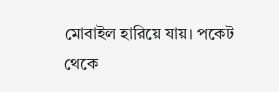মোবাইল হারিয়ে যায়। পকেট থেকে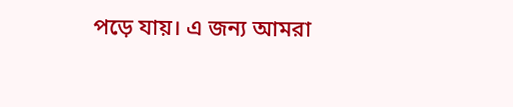পড়ে যায়। এ জন্য আমরা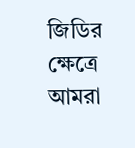জিডির ক্ষেত্রে আমরা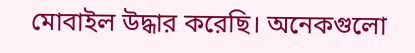মোবাইল উদ্ধার করেছি। অনেকগুলো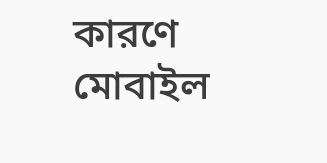কারণে মোবাইল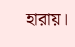হারায়।